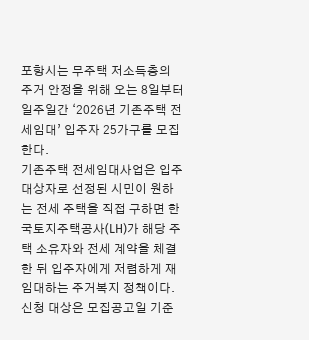포항시는 무주택 저소득층의 주거 안정을 위해 오는 8일부터 일주일간 ‘2026년 기존주택 전세임대’ 입주자 25가구를 모집한다.
기존주택 전세임대사업은 입주대상자로 선정된 시민이 원하는 전세 주택을 직접 구하면 한국토지주택공사(LH)가 해당 주택 소유자와 전세 계약을 체결한 뒤 입주자에게 저렴하게 재임대하는 주거복지 정책이다.
신청 대상은 모집공고일 기준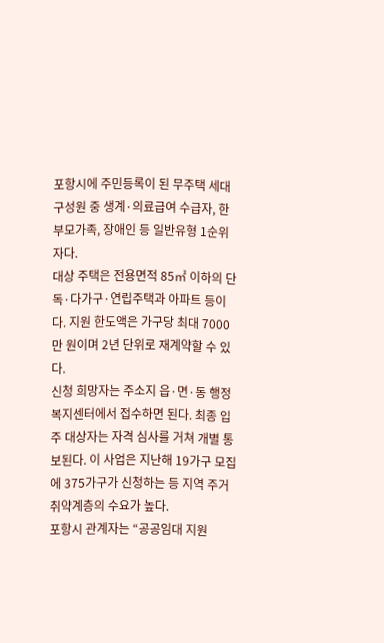포항시에 주민등록이 된 무주택 세대 구성원 중 생계·의료급여 수급자, 한부모가족, 장애인 등 일반유형 1순위자다.
대상 주택은 전용면적 85㎡ 이하의 단독·다가구·연립주택과 아파트 등이다. 지원 한도액은 가구당 최대 7000만 원이며 2년 단위로 재계약할 수 있다.
신청 희망자는 주소지 읍·면·동 행정복지센터에서 접수하면 된다. 최종 입주 대상자는 자격 심사를 거쳐 개별 통보된다. 이 사업은 지난해 19가구 모집에 375가구가 신청하는 등 지역 주거취약계층의 수요가 높다.
포항시 관계자는 “공공임대 지원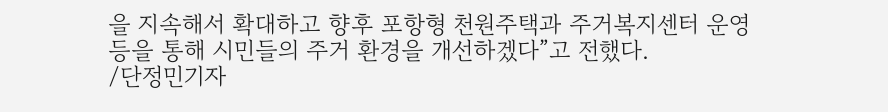을 지속해서 확대하고 향후 포항형 천원주택과 주거복지센터 운영 등을 통해 시민들의 주거 환경을 개선하겠다”고 전했다.
/단정민기자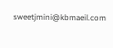sweetjmini@kbmaeil.com